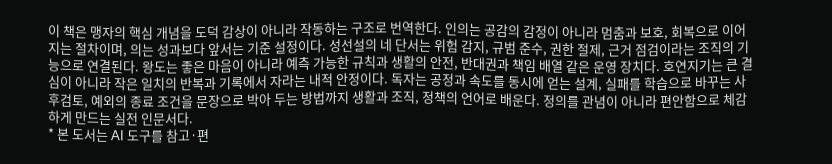이 책은 맹자의 핵심 개념을 도덕 감상이 아니라 작동하는 구조로 번역한다. 인의는 공감의 감정이 아니라 멈춤과 보호, 회복으로 이어지는 절차이며, 의는 성과보다 앞서는 기준 설정이다. 성선설의 네 단서는 위험 감지, 규범 준수, 권한 절제, 근거 점검이라는 조직의 기능으로 연결된다. 왕도는 좋은 마음이 아니라 예측 가능한 규칙과 생활의 안전, 반대권과 책임 배열 같은 운영 장치다. 호연지기는 큰 결심이 아니라 작은 일치의 반복과 기록에서 자라는 내적 안정이다. 독자는 공정과 속도를 동시에 얻는 설계, 실패를 학습으로 바꾸는 사후검토, 예외의 종료 조건을 문장으로 박아 두는 방법까지 생활과 조직, 정책의 언어로 배운다. 정의를 관념이 아니라 편안함으로 체감하게 만드는 실전 인문서다.
* 본 도서는 AI 도구를 참고·편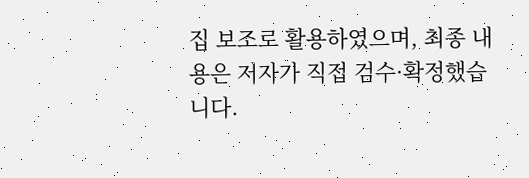집 보조로 활용하였으며, 최종 내용은 저자가 직접 검수·확정했습니다.